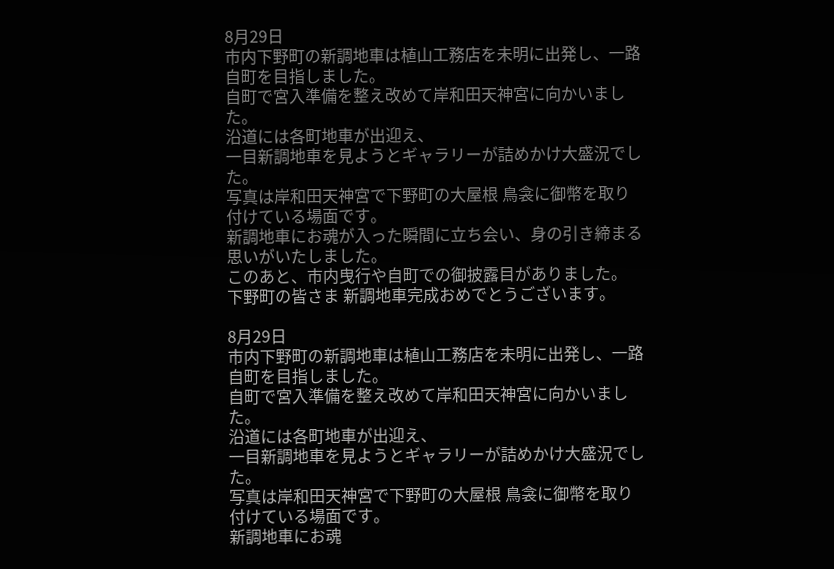8月29日
市内下野町の新調地車は植山工務店を未明に出発し、一路自町を目指しました。
自町で宮入準備を整え改めて岸和田天神宮に向かいました。
沿道には各町地車が出迎え、
一目新調地車を見ようとギャラリーが詰めかけ大盛況でした。
写真は岸和田天神宮で下野町の大屋根 鳥衾に御幣を取り付けている場面です。
新調地車にお魂が入った瞬間に立ち会い、身の引き締まる思いがいたしました。
このあと、市内曳行や自町での御披露目がありました。
下野町の皆さま 新調地車完成おめでとうございます。

8月29日
市内下野町の新調地車は植山工務店を未明に出発し、一路自町を目指しました。
自町で宮入準備を整え改めて岸和田天神宮に向かいました。
沿道には各町地車が出迎え、
一目新調地車を見ようとギャラリーが詰めかけ大盛況でした。
写真は岸和田天神宮で下野町の大屋根 鳥衾に御幣を取り付けている場面です。
新調地車にお魂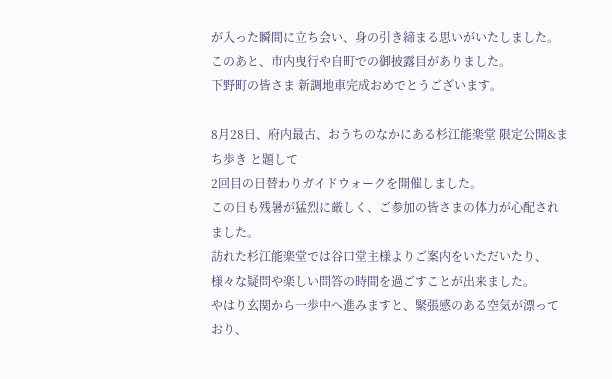が入った瞬間に立ち会い、身の引き締まる思いがいたしました。
このあと、市内曳行や自町での御披露目がありました。
下野町の皆さま 新調地車完成おめでとうございます。

8月28日、府内最古、おうちのなかにある杉江能楽堂 限定公開&まち歩き と題して
2回目の日替わりガイドウォークを開催しました。
この日も残暑が猛烈に厳しく、ご参加の皆さまの体力が心配されました。
訪れた杉江能楽堂では谷口堂主様よりご案内をいただいたり、
様々な疑問や楽しい問答の時間を過ごすことが出来ました。
やはり玄関から一歩中へ進みますと、緊張感のある空気が漂っており、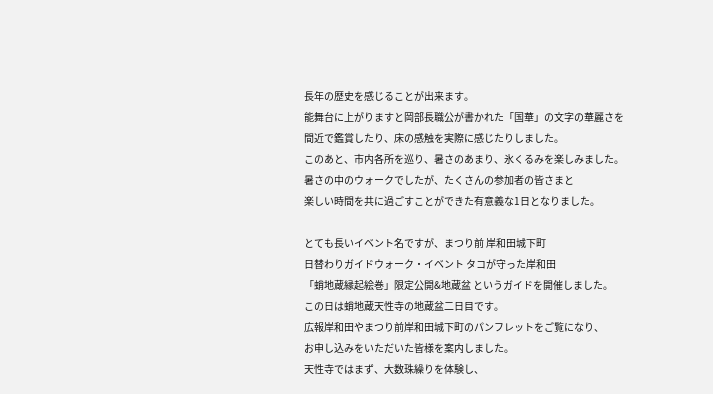長年の歴史を感じることが出来ます。
能舞台に上がりますと岡部長職公が書かれた「国華」の文字の華麗さを
間近で鑑賞したり、床の感触を実際に感じたりしました。
このあと、市内各所を巡り、暑さのあまり、氷くるみを楽しみました。
暑さの中のウォークでしたが、たくさんの参加者の皆さまと
楽しい時間を共に過ごすことができた有意義な1日となりました。

とても長いイベント名ですが、まつり前 岸和田城下町
日替わりガイドウォーク・イベント タコが守った岸和田
「蛸地蔵縁起絵巻」限定公開&地蔵盆 というガイドを開催しました。
この日は蛸地蔵天性寺の地蔵盆二日目です。
広報岸和田やまつり前岸和田城下町のパンフレットをご覧になり、
お申し込みをいただいた皆様を案内しました。
天性寺ではまず、大数珠繰りを体験し、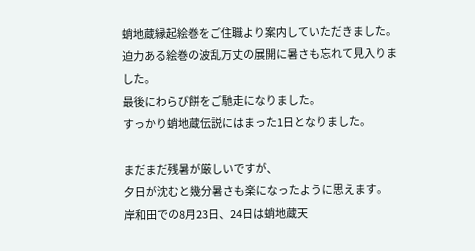蛸地蔵縁起絵巻をご住職より案内していただきました。
迫力ある絵巻の波乱万丈の展開に暑さも忘れて見入りました。
最後にわらび餅をご馳走になりました。
すっかり蛸地蔵伝説にはまった1日となりました。

まだまだ残暑が厳しいですが、
夕日が沈むと幾分暑さも楽になったように思えます。
岸和田での8月23日、24日は蛸地蔵天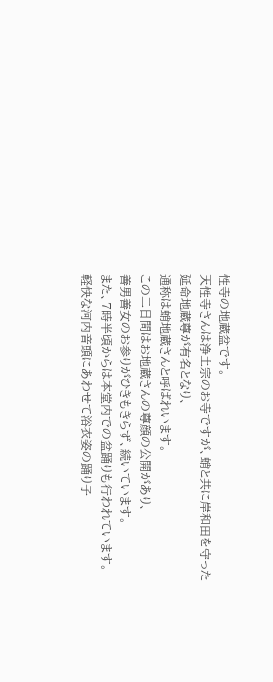性寺の地蔵盆です。
天性寺さんは浄土宗のお寺ですが、蛸と共に岸和田を守った延命地蔵尊が有名となり、
通称は蛸地蔵さんと呼ばれいます。
この二日間はお地蔵さんの尊顔の公開があり、
善男善女のお参りがひきもきらず、続いています。
また、7時半頃からは本堂内での盆踊りも行われています。
軽快な河内音頭にあわせて浴衣姿の踊り子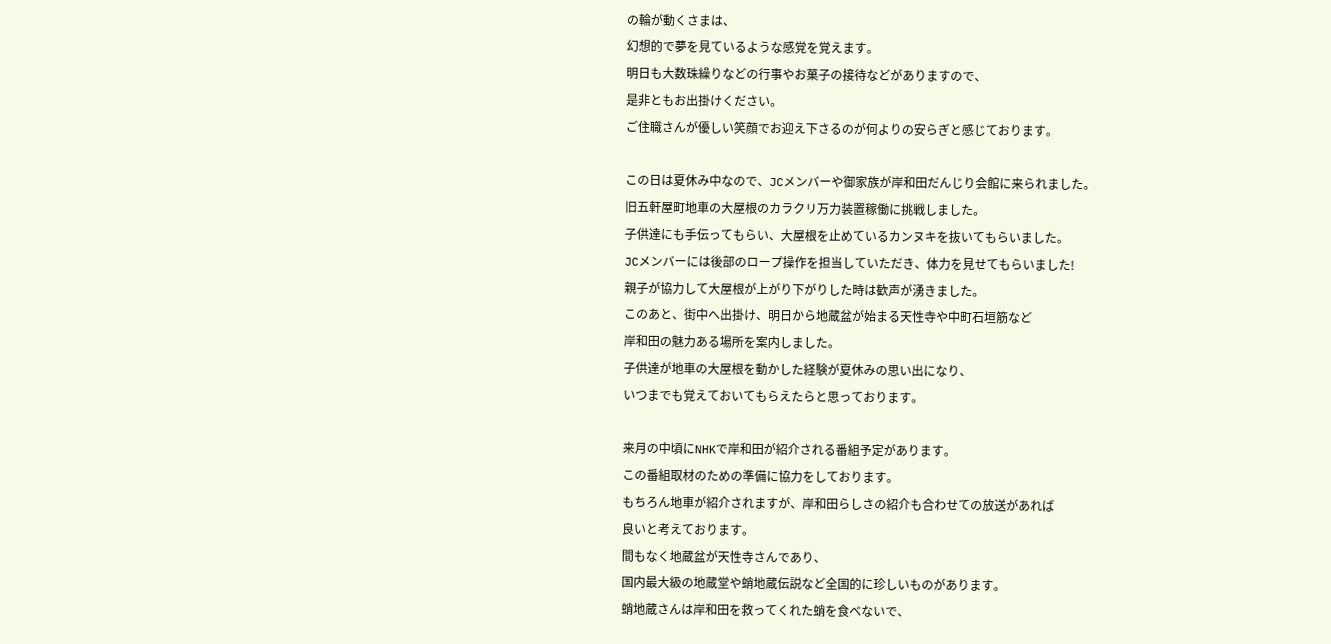の輪が動くさまは、
幻想的で夢を見ているような感覚を覚えます。
明日も大数珠繰りなどの行事やお菓子の接待などがありますので、
是非ともお出掛けください。
ご住職さんが優しい笑顔でお迎え下さるのが何よりの安らぎと感じております。

この日は夏休み中なので、JCメンバーや御家族が岸和田だんじり会館に来られました。
旧五軒屋町地車の大屋根のカラクリ万力装置稼働に挑戦しました。
子供達にも手伝ってもらい、大屋根を止めているカンヌキを抜いてもらいました。
JCメンバーには後部のロープ操作を担当していただき、体力を見せてもらいました!
親子が協力して大屋根が上がり下がりした時は歓声が湧きました。
このあと、街中へ出掛け、明日から地蔵盆が始まる天性寺や中町石垣筋など
岸和田の魅力ある場所を案内しました。
子供達が地車の大屋根を動かした経験が夏休みの思い出になり、
いつまでも覚えておいてもらえたらと思っております。

来月の中頃にNHKで岸和田が紹介される番組予定があります。
この番組取材のための準備に協力をしております。
もちろん地車が紹介されますが、岸和田らしさの紹介も合わせての放送があれば
良いと考えております。
間もなく地蔵盆が天性寺さんであり、
国内最大級の地蔵堂や蛸地蔵伝説など全国的に珍しいものがあります。
蛸地蔵さんは岸和田を救ってくれた蛸を食べないで、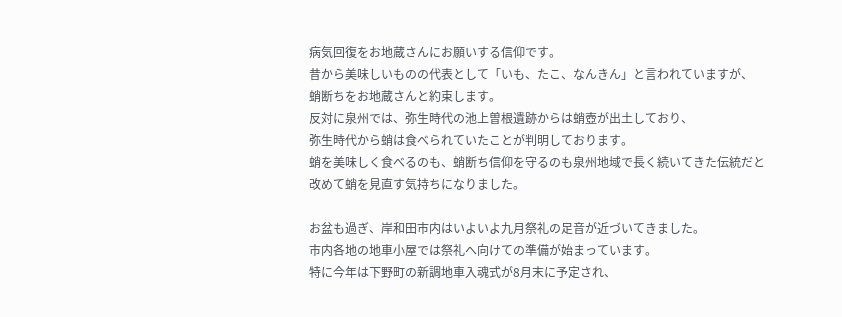病気回復をお地蔵さんにお願いする信仰です。
昔から美味しいものの代表として「いも、たこ、なんきん」と言われていますが、
蛸断ちをお地蔵さんと約束します。
反対に泉州では、弥生時代の池上曽根遺跡からは蛸壺が出土しており、
弥生時代から蛸は食べられていたことが判明しております。
蛸を美味しく食べるのも、蛸断ち信仰を守るのも泉州地域で長く続いてきた伝統だと
改めて蛸を見直す気持ちになりました。

お盆も過ぎ、岸和田市内はいよいよ九月祭礼の足音が近づいてきました。
市内各地の地車小屋では祭礼へ向けての準備が始まっています。
特に今年は下野町の新調地車入魂式が8月末に予定され、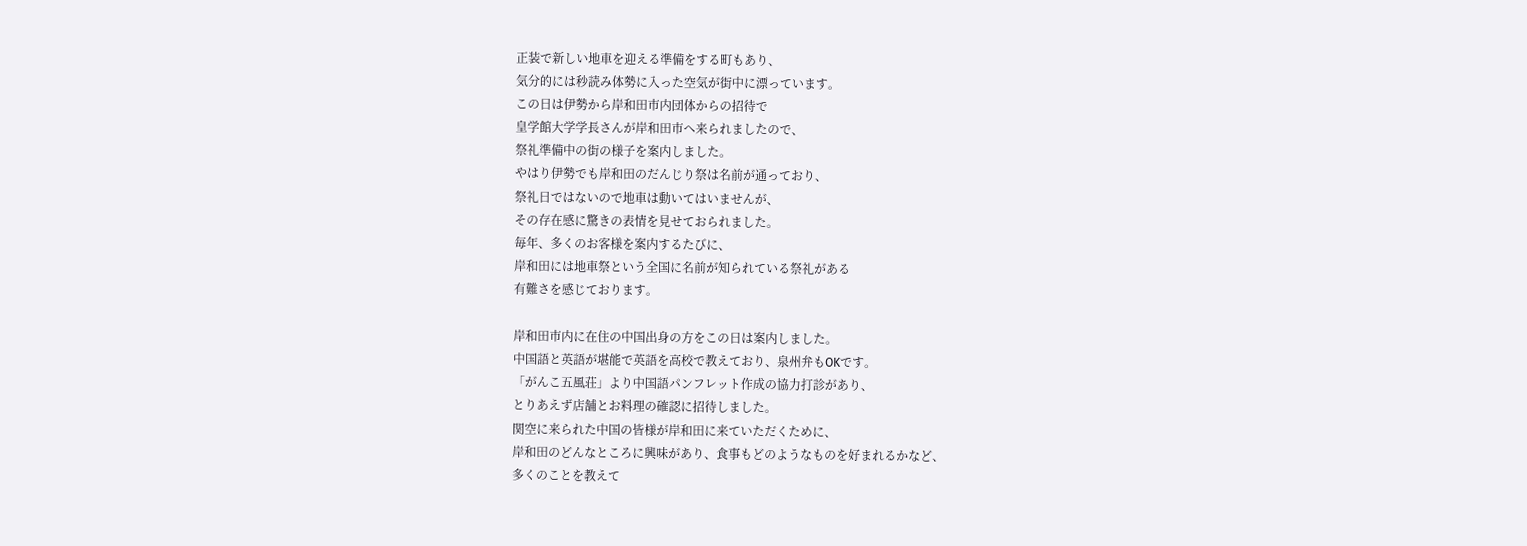正装で新しい地車を迎える準備をする町もあり、
気分的には秒読み体勢に入った空気が街中に漂っています。
この日は伊勢から岸和田市内団体からの招待で
皇学館大学学長さんが岸和田市へ来られましたので、
祭礼準備中の街の様子を案内しました。
やはり伊勢でも岸和田のだんじり祭は名前が通っており、
祭礼日ではないので地車は動いてはいませんが、
その存在感に驚きの表情を見せておられました。
毎年、多くのお客様を案内するたびに、
岸和田には地車祭という全国に名前が知られている祭礼がある
有難さを感じております。

岸和田市内に在住の中国出身の方をこの日は案内しました。
中国語と英語が堪能で英語を高校で教えており、泉州弁もOKです。
「がんこ五風荘」より中国語パンフレット作成の協力打診があり、
とりあえず店舗とお料理の確認に招待しました。
関空に来られた中国の皆様が岸和田に来ていただくために、
岸和田のどんなところに興味があり、食事もどのようなものを好まれるかなど、
多くのことを教えて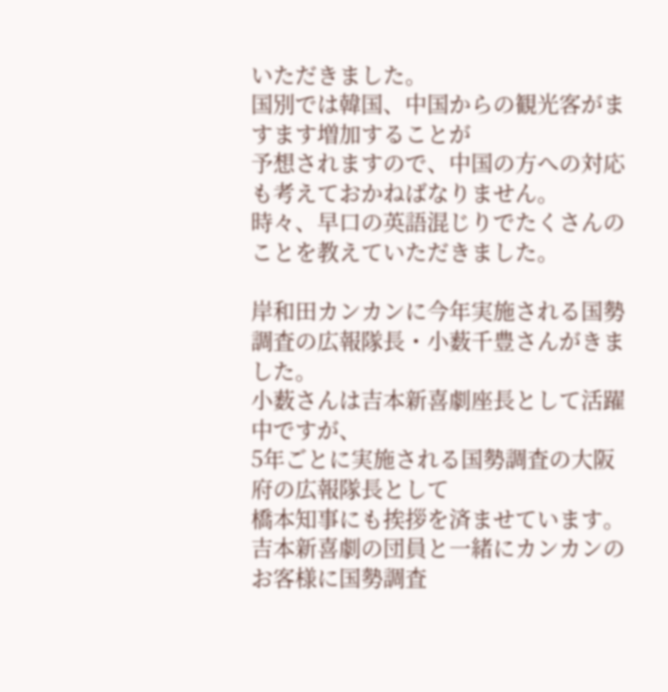いただきました。
国別では韓国、中国からの観光客がますます増加することが
予想されますので、中国の方への対応も考えておかねばなりません。
時々、早口の英語混じりでたくさんのことを教えていただきました。

岸和田カンカンに今年実施される国勢調査の広報隊長・小薮千豊さんがきました。
小薮さんは吉本新喜劇座長として活躍中ですが、
5年ごとに実施される国勢調査の大阪府の広報隊長として
橋本知事にも挨拶を済ませています。
吉本新喜劇の団員と一緒にカンカンのお客様に国勢調査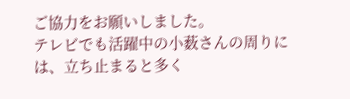ご協力をお願いしました。
テレビでも活躍中の小薮さんの周りには、立ち止まると多く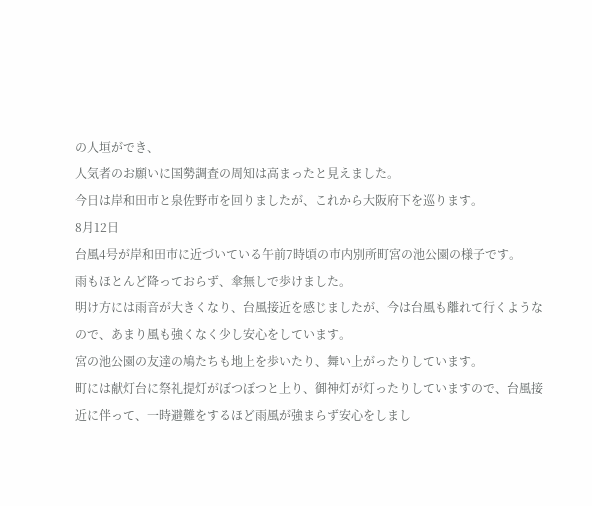の人垣ができ、
人気者のお願いに国勢調査の周知は高まったと見えました。
今日は岸和田市と泉佐野市を回りましたが、これから大阪府下を巡ります。
8月12日
台風4号が岸和田市に近づいている午前7時頃の市内別所町宮の池公園の様子です。
雨もほとんど降っておらず、傘無しで歩けました。
明け方には雨音が大きくなり、台風接近を感じましたが、今は台風も離れて行くようなので、あまり風も強くなく少し安心をしています。
宮の池公園の友達の鳩たちも地上を歩いたり、舞い上がったりしています。
町には献灯台に祭礼提灯がぼつぼつと上り、御神灯が灯ったりしていますので、台風接近に伴って、一時避難をするほど雨風が強まらず安心をしまし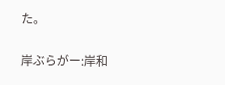た。

岸ぶらがー:岸和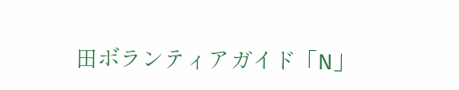田ボランティアガイド「N」